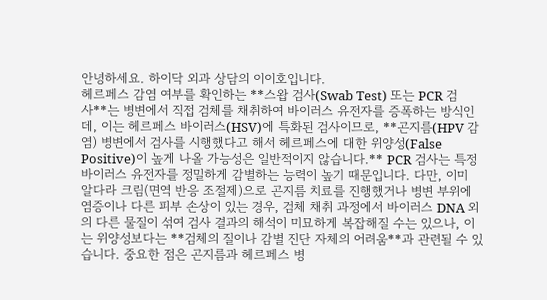안녕하세요. 하이닥 외과 상담의 이이호입니다.
헤르페스 감염 여부를 확인하는 **스왑 검사(Swab Test) 또는 PCR 검사**는 병변에서 직접 검체를 채취하여 바이러스 유전자를 증폭하는 방식인데, 이는 헤르페스 바이러스(HSV)에 특화된 검사이므로, **곤지름(HPV 감염) 병변에서 검사를 시행했다고 해서 헤르페스에 대한 위양성(False Positive)이 높게 나올 가능성은 일반적이지 않습니다.** PCR 검사는 특정 바이러스 유전자를 정밀하게 감별하는 능력이 높기 때문입니다. 다만, 이미 알다라 크림(면역 반응 조절제)으로 곤지름 치료를 진행했거나 병변 부위에 염증이나 다른 피부 손상이 있는 경우, 검체 채취 과정에서 바이러스 DNA 외의 다른 물질이 섞여 검사 결과의 해석이 미묘하게 복잡해질 수는 있으나, 이는 위양성보다는 **검체의 질이나 감별 진단 자체의 어려움**과 관련될 수 있습니다. 중요한 점은 곤지름과 헤르페스 병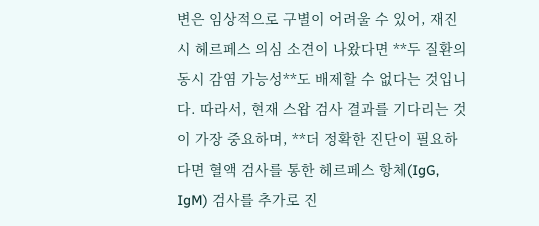변은 임상적으로 구별이 어려울 수 있어, 재진 시 헤르페스 의심 소견이 나왔다면 **두 질환의 동시 감염 가능성**도 배제할 수 없다는 것입니다. 따라서, 현재 스왑 검사 결과를 기다리는 것이 가장 중요하며, **더 정확한 진단이 필요하다면 혈액 검사를 통한 헤르페스 항체(IgG, IgM) 검사를 추가로 진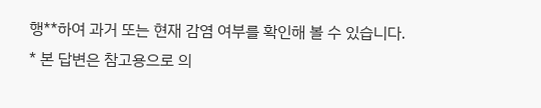행**하여 과거 또는 현재 감염 여부를 확인해 볼 수 있습니다.
* 본 답변은 참고용으로 의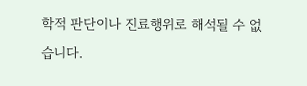학적 판단이나 진료행위로 해석될 수 없습니다.